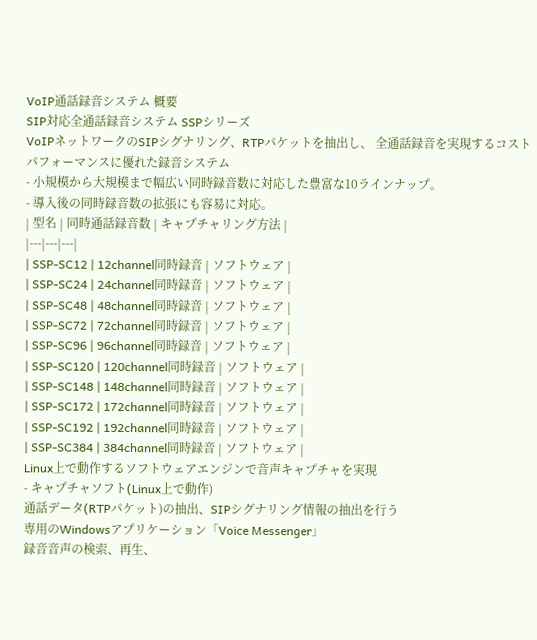VoIP通話録音システム 概要
SIP対応全通話録音システム SSPシリーズ
VoIPネットワークのSIPシグナリング、RTPパケットを抽出し、 全通話録音を実現するコストパフォーマンスに優れた録音システム
- 小規模から大規模まで幅広い同時録音数に対応した豊富な10ラインナップ。
- 導入後の同時録音数の拡張にも容易に対応。
| 型名 | 同時通話録音数 | キャプチャリング方法 |
|---|---|---|
| SSP-SC12 | 12channel同時録音 | ソフトウェア |
| SSP-SC24 | 24channel同時録音 | ソフトウェア |
| SSP-SC48 | 48channel同時録音 | ソフトウェア |
| SSP-SC72 | 72channel同時録音 | ソフトウェア |
| SSP-SC96 | 96channel同時録音 | ソフトウェア |
| SSP-SC120 | 120channel同時録音 | ソフトウェア |
| SSP-SC148 | 148channel同時録音 | ソフトウェア |
| SSP-SC172 | 172channel同時録音 | ソフトウェア |
| SSP-SC192 | 192channel同時録音 | ソフトウェア |
| SSP-SC384 | 384channel同時録音 | ソフトウェア |
Linux上で動作するソフトウェアエンジンで音声キャプチャを実現
- キャプチャソフト(Linux上で動作)
通話データ(RTPパケット)の抽出、SIPシグナリング情報の抽出を行う
専用のWindowsアプリケーション「Voice Messenger」
録音音声の検索、再生、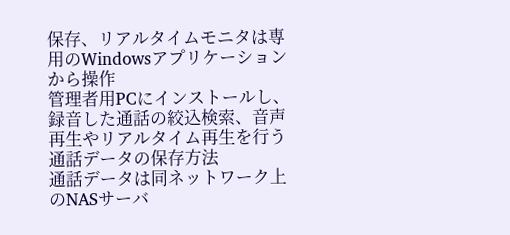保存、リアルタイムモニタは専用のWindowsアプリケーションから操作
管理者用PCにインストールし、録音した通話の絞込検索、音声再生やリアルタイム再生を行う
通話データの保存方法
通話データは同ネットワーク上のNASサーバ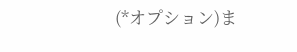(*オプション)ま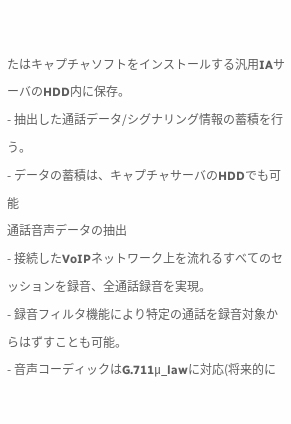たはキャプチャソフトをインストールする汎用IAサーバのHDD内に保存。
- 抽出した通話データ/シグナリング情報の蓄積を行う。
- データの蓄積は、キャプチャサーバのHDDでも可能
通話音声データの抽出
- 接続したVoIPネットワーク上を流れるすべてのセッションを録音、全通話録音を実現。
- 録音フィルタ機能により特定の通話を録音対象からはずすことも可能。
- 音声コーディックはG.711μ_lawに対応(将来的に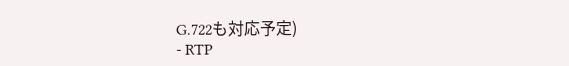G.722も対応予定)
- RTP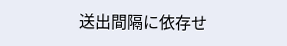送出間隔に依存せ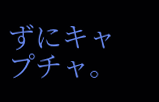ずにキャプチャ。